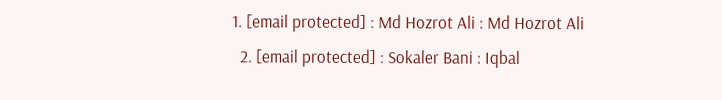1. [email protected] : Md Hozrot Ali : Md Hozrot Ali
  2. [email protected] : Sokaler Bani : Iqbal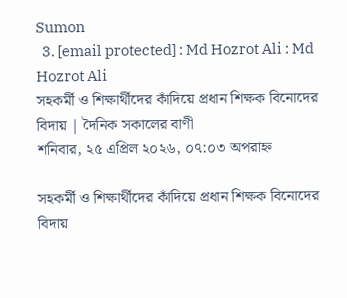Sumon
  3. [email protected] : Md Hozrot Ali : Md Hozrot Ali
সহকর্মী ও শিক্ষার্থীদের কাঁদিয়ে প্রধান শিক্ষক বিনোদের বিদায় | দৈনিক সকালের বাণী
শনিবার, ২৫ এপ্রিল ২০২৬, ০৭:০৩ অপরাহ্ন

সহকর্মী ও শিক্ষার্থীদের কাঁদিয়ে প্রধান শিক্ষক বিনোদের বিদায়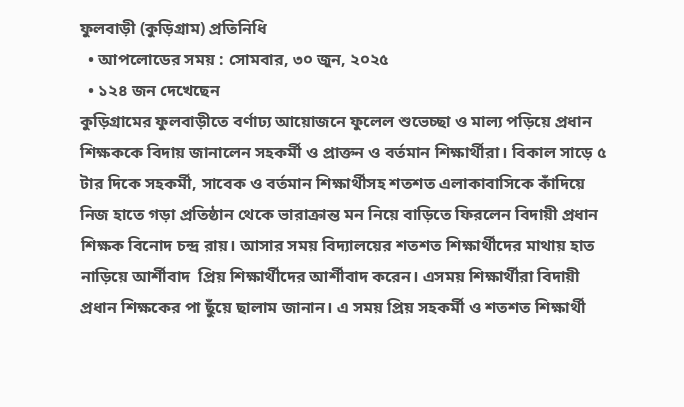ফুলবাড়ী (কুড়িগ্রাম) প্রতিনিধি
  • আপলোডের সময় : সোমবার, ৩০ জুন, ২০২৫
  • ১২৪ জন দেখেছেন
কুড়িগ্রামের ফুলবাড়ীতে বর্ণাঢ্য আয়োজনে ফুলেল শুভেচ্ছা ও মাল্য পড়িয়ে প্রধান শিক্ষককে বিদায় জানালেন সহকর্মী ও প্রাক্তন ও বর্তমান শিক্ষার্থীরা। বিকাল সাড়ে ৫ টার দিকে সহকর্মী, সাবেক ও বর্তমান শিক্ষার্থীসহ শতশত এলাকাবাসিকে কাঁদিয়ে নিজ হাতে গড়া প্রতিষ্ঠান থেকে ভারাক্রান্ত মন নিয়ে বাড়িতে ফিরলেন বিদায়ী প্রধান শিক্ষক বিনোদ চন্দ্র রায়। আসার সময় বিদ্যালয়ের শতশত শিক্ষার্থীদের মাথায় হাত নাড়িয়ে আর্শীবাদ  প্রিয় শিক্ষার্থীদের আর্শীবাদ করেন। এসময় শিক্ষার্থীরা বিদায়ী প্রধান শিক্ষকের পা ছুঁয়ে ছালাম জানান। এ সময় প্রিয় সহকর্মী ও শতশত শিক্ষার্থী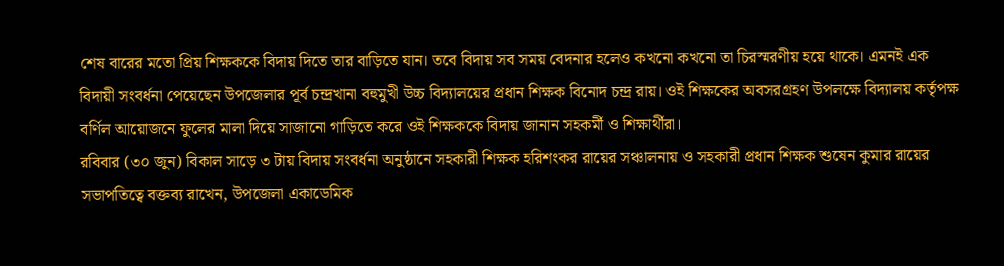শেষ বারের মতো প্রিয় শিক্ষককে বিদায় দিতে তার বাড়িতে যান। তবে বিদায় সব সময় বেদনার হলেও কখনো কখনো তা চিরস্মরণীয় হয়ে থাকে। এমনই এক বিদায়ী সংবর্ধনা পেয়েছেন উপজেলার পূর্ব চন্দ্রখানা বহুমুখী উচ্চ বিদ্যালয়ের প্রধান শিক্ষক বিনোদ চন্দ্র রায়। ওই শিক্ষকের অবসরগ্রহণ উপলক্ষে বিদ্যালয় কর্তৃপক্ষ বর্ণিল আয়োজনে ফুলের মালা দিয়ে সাজানো গাড়িতে করে ওই শিক্ষককে বিদায় জানান সহকর্মী ও শিক্ষার্থীরা।
রবিবার (৩০ জুন) বিকাল সাড়ে ৩ টায় বিদায় সংবর্ধনা অনুষ্ঠানে সহকারী শিক্ষক হরিশংকর রায়ের সঞ্চালনায় ও সহকারী প্রধান শিক্ষক শুষেন কুমার রায়ের সভাপতিত্বে বক্তব্য রাখেন, উপজেলা একাডেমিক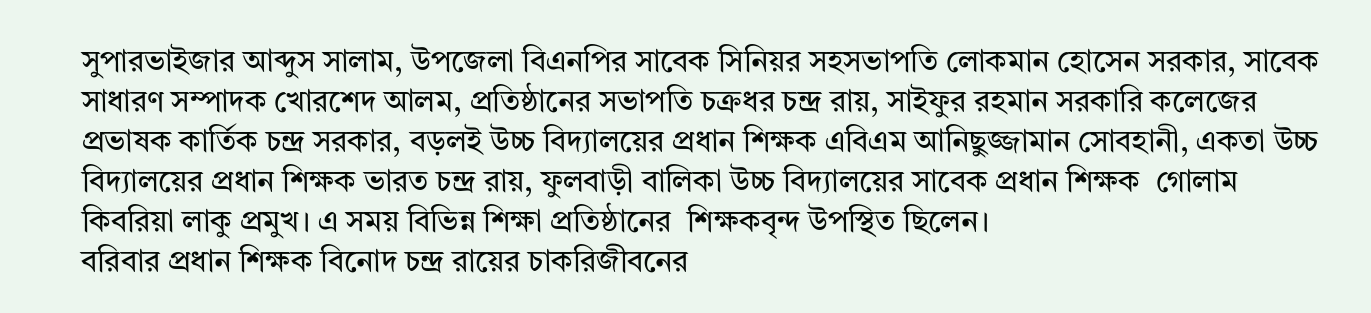সুপারভাইজার আব্দুস সালাম, উপজেলা বিএনপির সাবেক সিনিয়র সহসভাপতি লোকমান হোসেন সরকার, সাবেক সাধারণ সম্পাদক খোরশেদ আলম, প্রতিষ্ঠানের সভাপতি চক্রধর চন্দ্র রায়, সাইফুর রহমান সরকারি কলেজের প্রভাষক কার্তিক চন্দ্র সরকার, বড়লই উচ্চ বিদ্যালয়ের প্রধান শিক্ষক এবিএম আনিছুজ্জামান সোবহানী, একতা উচ্চ বিদ্যালয়ের প্রধান শিক্ষক ভারত চন্দ্র রায়, ফুলবাড়ী বালিকা উচ্চ বিদ্যালয়ের সাবেক প্রধান শিক্ষক  গোলাম কিবরিয়া লাকু প্রমুখ। এ সময় বিভিন্ন শিক্ষা প্রতিষ্ঠানের  শিক্ষকবৃন্দ উপস্থিত ছিলেন।
বরিবার প্রধান শিক্ষক বিনোদ চন্দ্র রায়ের চাকরিজীবনের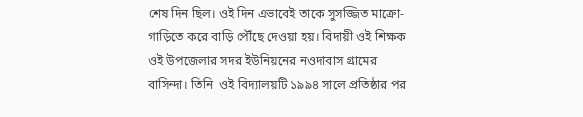শেষ দিন ছিল। ওই দিন এভাবেই তাকে সুসজ্জিত মাক্রো- গাড়িতে করে বাড়ি পৌঁছে দেওয়া হয়। বিদায়ী ওই শিক্ষক ওই উপজেলার সদর ইউনিয়নের নওদাবাস গ্রামের বাসিন্দা। তিনি  ওই বিদ্যালয়টি ১৯৯৪ সালে প্রতিষ্ঠার পর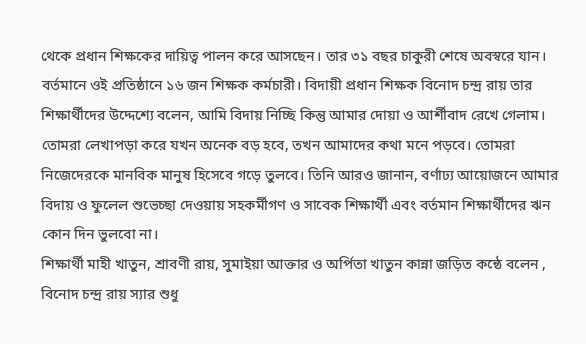থেকে প্রধান শিক্ষকের দায়িত্ব পালন করে আসছেন। তার ৩১ বছর চাকুরী শেষে অবস্বরে যান। বর্তমানে ওই প্রতিষ্ঠানে ১৬ জন শিক্ষক কর্মচারী। বিদায়ী প্রধান শিক্ষক বিনোদ চন্দ্র রায় তার শিক্ষার্থীদের উদ্দেশ্যে বলেন, আমি বিদায় নিচ্ছি কিন্তু আমার দোয়া ও আর্শীবাদ রেখে গেলাম। তোমরা লেখাপড়া করে যখন অনেক বড় হবে, তখন আমাদের কথা মনে পড়বে। তোমরা নিজেদেরকে মানবিক মানুষ হিসেবে গড়ে তুলবে। তিনি আরও জানান, বর্ণাঢ্য আয়োজনে আমার বিদায় ও ফুলেল শুভেচ্ছা দেওয়ায় সহকর্মীগণ ও সাবেক শিক্ষার্থী এবং বর্তমান শিক্ষার্থীদের ঋন কোন দিন ভুলবো না।
শিক্ষার্থী মাহী খাতুন, শ্রাবণী রায়, সুমাইয়া আক্তার ও অর্পিতা খাতুন কান্না জড়িত কন্ঠে বলেন , বিনোদ চন্দ্র রায় স্যার শুধু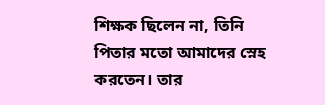শিক্ষক ছিলেন না, তিনি পিতার মতো আমাদের স্নেহ করতেন। তার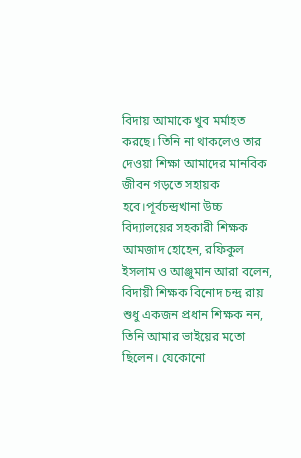বিদায় আমাকে খুব মর্মাহত করছে। তিনি না থাকলেও তার দেওয়া শিক্ষা আমাদের মানবিক জীবন গড়তে সহায়ক হবে।পূর্বচন্দ্রখানা উচ্চ বিদ্যালয়ের সহকারী শিক্ষক আমজাদ হোহেন, রফিকুল ইসলাম ও আঞ্জুমান আরা বলেন, বিদায়ী শিক্ষক বিনোদ চন্দ্র রায় শুধু একজন প্রধান শিক্ষক নন, তিনি আমার ভাইয়ের মতো ছিলেন। যেকোনো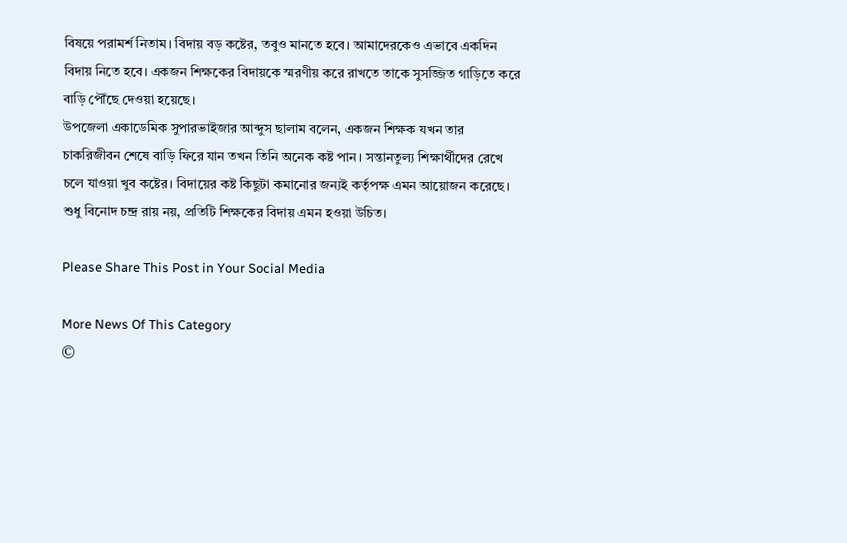বিষয়ে পরামর্শ নিতাম। বিদায় বড় কষ্টের, তবুও মানতে হবে। আমাদেরকেও এভাবে একদিন বিদায় নিতে হবে। একজন শিক্ষকের বিদায়কে স্মরণীয় করে রাখতে তাকে সুসজ্জিত গাড়িতে করে বাড়ি পৌঁছে দেওয়া হয়েছে।
উপজেলা একাডেমিক সুপারভাইজার আব্দুস ছালাম বলেন, একজন শিক্ষক যখন তার চাকরিজীবন শেষে বাড়ি ফিরে যান তখন তিনি অনেক কষ্ট পান। সন্তানতুল্য শিক্ষার্থীদের রেখে চলে যাওয়া খুব কষ্টের। বিদায়ের কষ্ট কিছুটা কমানোর জন্যই কর্তৃপক্ষ এমন আয়োজন করেছে। শুধু বিনোদ চন্দ্র রায় নয়, প্রতিটি শিক্ষকের বিদায় এমন হওয়া উচিত।

Please Share This Post in Your Social Media

More News Of This Category
©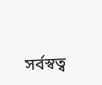সর্বস্বত্ব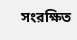সংরক্ষিত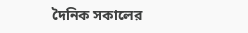দৈনিক সকালের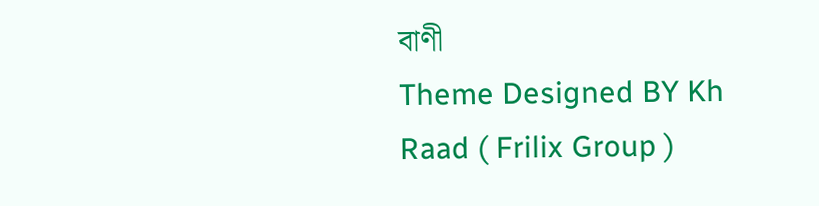বাণী
Theme Designed BY Kh Raad ( Frilix Group )